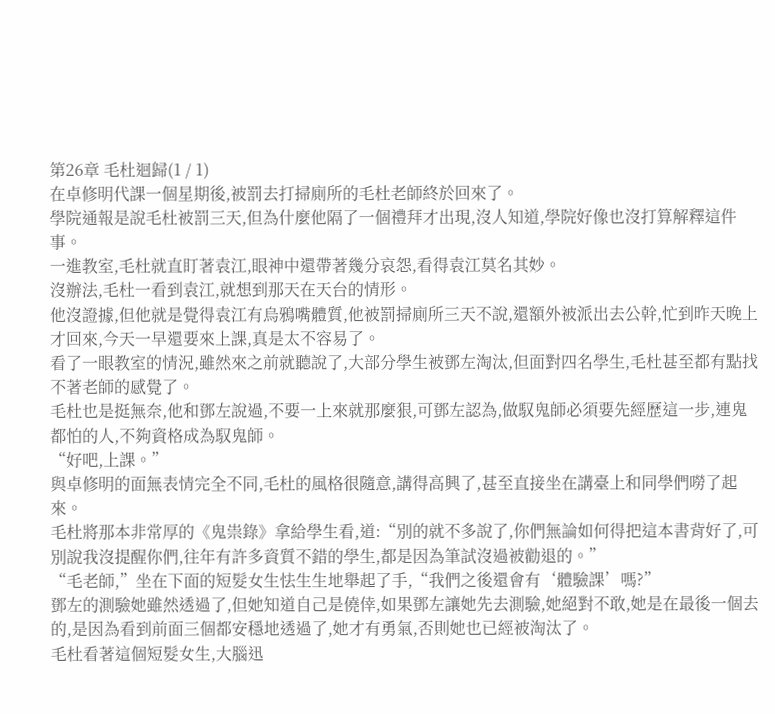第26章 毛杜迴歸(1 / 1)
在卓修明代課一個星期後,被罰去打掃廁所的毛杜老師終於回來了。
學院通報是說毛杜被罰三天,但為什麼他隔了一個禮拜才出現,沒人知道,學院好像也沒打算解釋這件事。
一進教室,毛杜就直盯著袁江,眼神中還帶著幾分哀怨,看得袁江莫名其妙。
沒辦法,毛杜一看到袁江,就想到那天在天台的情形。
他沒證據,但他就是覺得袁江有烏鴉嘴體質,他被罰掃廁所三天不說,還額外被派出去公幹,忙到昨天晚上才回來,今天一早還要來上課,真是太不容易了。
看了一眼教室的情況,雖然來之前就聽說了,大部分學生被鄧左淘汰,但面對四名學生,毛杜甚至都有點找不著老師的感覺了。
毛杜也是挺無奈,他和鄧左說過,不要一上來就那麼狠,可鄧左認為,做馭鬼師必須要先經歷這一步,連鬼都怕的人,不夠資格成為馭鬼師。
“好吧,上課。”
與卓修明的面無表情完全不同,毛杜的風格很隨意,講得高興了,甚至直接坐在講臺上和同學們嘮了起來。
毛杜將那本非常厚的《鬼祟錄》拿給學生看,道:“別的就不多說了,你們無論如何得把這本書背好了,可別說我沒提醒你們,往年有許多資質不錯的學生,都是因為筆試沒過被勸退的。”
“毛老師,”坐在下面的短髮女生怯生生地舉起了手,“我們之後還會有‘體驗課’嗎?”
鄧左的測驗她雖然透過了,但她知道自己是僥倖,如果鄧左讓她先去測驗,她絕對不敢,她是在最後一個去的,是因為看到前面三個都安穩地透過了,她才有勇氣,否則她也已經被淘汰了。
毛杜看著這個短髮女生,大腦迅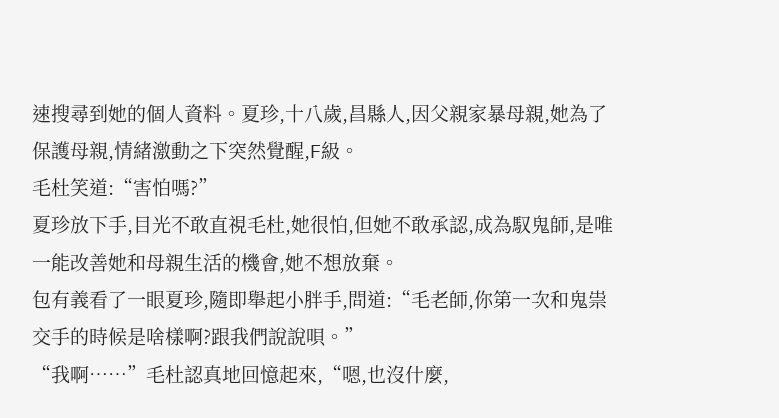速搜尋到她的個人資料。夏珍,十八歲,昌縣人,因父親家暴母親,她為了保護母親,情緒激動之下突然覺醒,F級。
毛杜笑道:“害怕嗎?”
夏珍放下手,目光不敢直視毛杜,她很怕,但她不敢承認,成為馭鬼師,是唯一能改善她和母親生活的機會,她不想放棄。
包有義看了一眼夏珍,隨即舉起小胖手,問道:“毛老師,你第一次和鬼祟交手的時候是啥樣啊?跟我們說說唄。”
“我啊……”毛杜認真地回憶起來,“嗯,也沒什麼,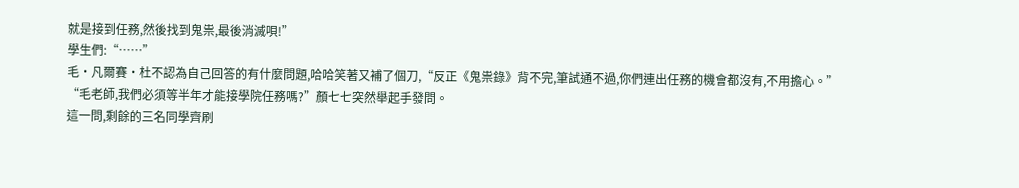就是接到任務,然後找到鬼祟,最後消滅唄!”
學生們:“……”
毛·凡爾賽·杜不認為自己回答的有什麼問題,哈哈笑著又補了個刀,“反正《鬼祟錄》背不完,筆試通不過,你們連出任務的機會都沒有,不用擔心。”
“毛老師,我們必須等半年才能接學院任務嗎?”顏七七突然舉起手發問。
這一問,剩餘的三名同學齊刷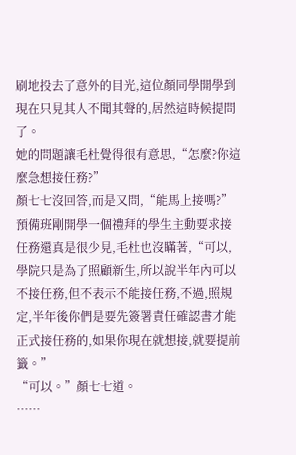刷地投去了意外的目光,這位顏同學開學到現在只見其人不聞其聲的,居然這時候提問了。
她的問題讓毛杜覺得很有意思,“怎麼?你這麼急想接任務?”
顏七七沒回答,而是又問,“能馬上接嗎?”
預備班剛開學一個禮拜的學生主動要求接任務還真是很少見,毛杜也沒瞞著,“可以,學院只是為了照顧新生,所以說半年內可以不接任務,但不表示不能接任務,不過,照規定,半年後你們是要先簽署責任確認書才能正式接任務的,如果你現在就想接,就要提前籤。”
“可以。”顏七七道。
……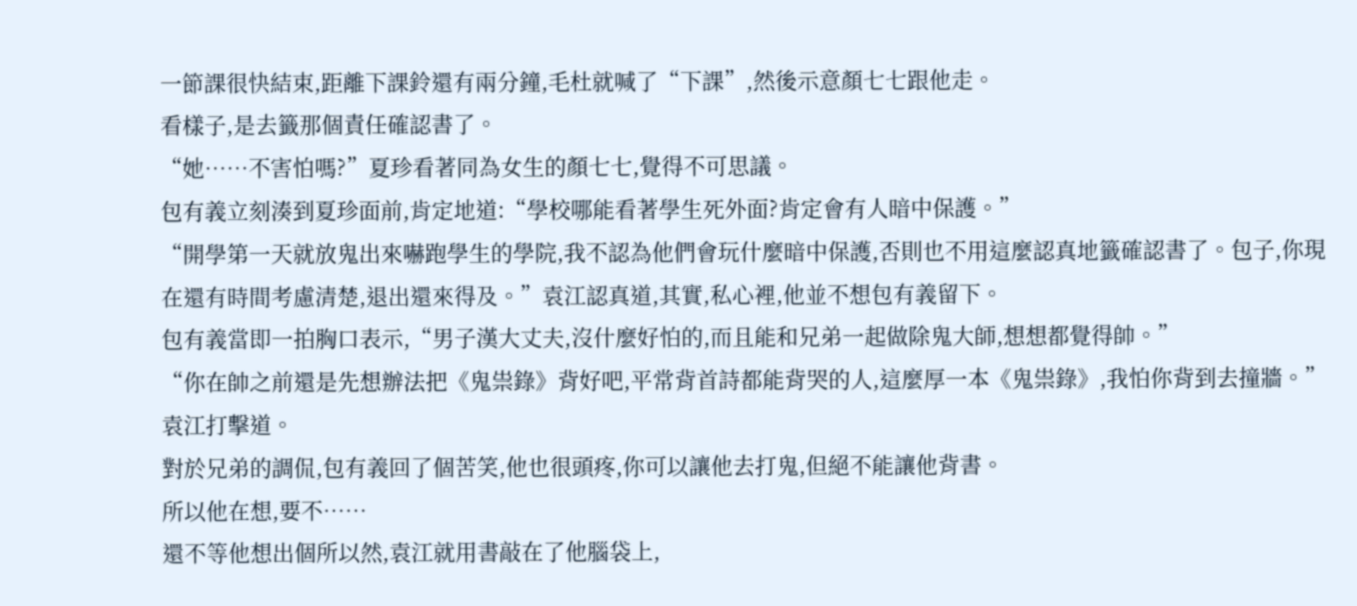一節課很快結束,距離下課鈴還有兩分鐘,毛杜就喊了“下課”,然後示意顏七七跟他走。
看樣子,是去籤那個責任確認書了。
“她……不害怕嗎?”夏珍看著同為女生的顏七七,覺得不可思議。
包有義立刻湊到夏珍面前,肯定地道:“學校哪能看著學生死外面?肯定會有人暗中保護。”
“開學第一天就放鬼出來嚇跑學生的學院,我不認為他們會玩什麼暗中保護,否則也不用這麼認真地籤確認書了。包子,你現在還有時間考慮清楚,退出還來得及。”袁江認真道,其實,私心裡,他並不想包有義留下。
包有義當即一拍胸口表示,“男子漢大丈夫,沒什麼好怕的,而且能和兄弟一起做除鬼大師,想想都覺得帥。”
“你在帥之前還是先想辦法把《鬼祟錄》背好吧,平常背首詩都能背哭的人,這麼厚一本《鬼祟錄》,我怕你背到去撞牆。”袁江打擊道。
對於兄弟的調侃,包有義回了個苦笑,他也很頭疼,你可以讓他去打鬼,但絕不能讓他背書。
所以他在想,要不……
還不等他想出個所以然,袁江就用書敲在了他腦袋上,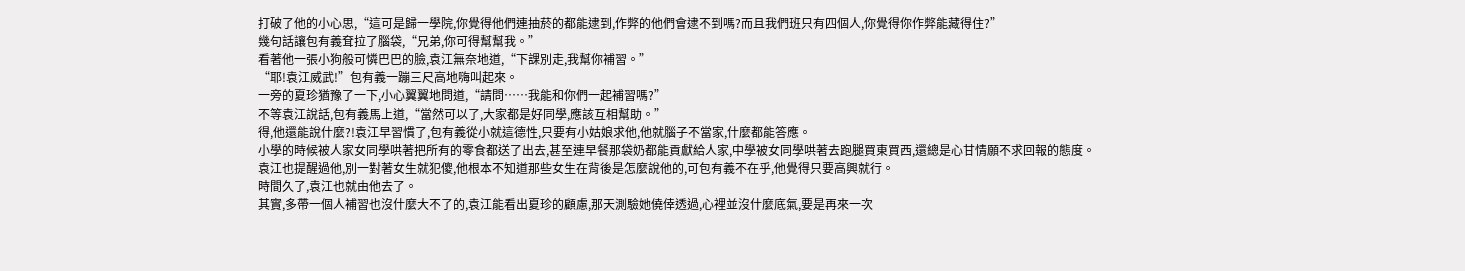打破了他的小心思,“這可是歸一學院,你覺得他們連抽菸的都能逮到,作弊的他們會逮不到嗎?而且我們班只有四個人,你覺得你作弊能藏得住?”
幾句話讓包有義耷拉了腦袋,“兄弟,你可得幫幫我。”
看著他一張小狗般可憐巴巴的臉,袁江無奈地道,“下課別走,我幫你補習。”
“耶!袁江威武!”包有義一蹦三尺高地嗨叫起來。
一旁的夏珍猶豫了一下,小心翼翼地問道,“請問……我能和你們一起補習嗎?”
不等袁江說話,包有義馬上道,“當然可以了,大家都是好同學,應該互相幫助。”
得,他還能說什麼?!袁江早習慣了,包有義從小就這德性,只要有小姑娘求他,他就腦子不當家,什麼都能答應。
小學的時候被人家女同學哄著把所有的零食都送了出去,甚至連早餐那袋奶都能貢獻給人家,中學被女同學哄著去跑腿買東買西,還總是心甘情願不求回報的態度。
袁江也提醒過他,別一對著女生就犯傻,他根本不知道那些女生在背後是怎麼說他的,可包有義不在乎,他覺得只要高興就行。
時間久了,袁江也就由他去了。
其實,多帶一個人補習也沒什麼大不了的,袁江能看出夏珍的顧慮,那天測驗她僥倖透過,心裡並沒什麼底氣,要是再來一次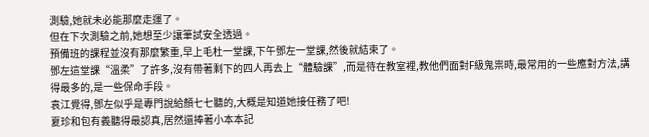測驗,她就未必能那麼走運了。
但在下次測驗之前,她想至少讓筆試安全透過。
預備班的課程並沒有那麼繁重,早上毛杜一堂課,下午鄧左一堂課,然後就結束了。
鄧左這堂課“溫柔”了許多,沒有帶著剩下的四人再去上“體驗課”,而是待在教室裡,教他們面對F級鬼祟時,最常用的一些應對方法,講得最多的,是一些保命手段。
袁江覺得,鄧左似乎是專門說給顏七七聽的,大概是知道她接任務了吧!
夏珍和包有義聽得最認真,居然還捧著小本本記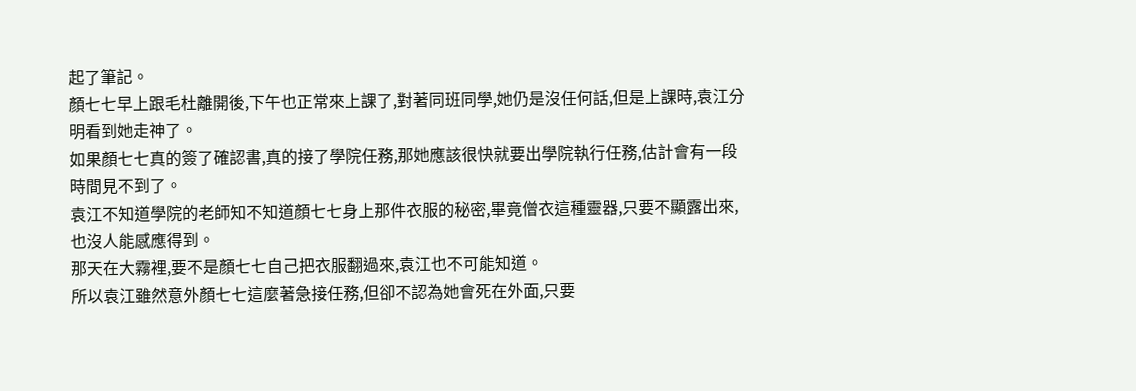起了筆記。
顏七七早上跟毛杜離開後,下午也正常來上課了,對著同班同學,她仍是沒任何話,但是上課時,袁江分明看到她走神了。
如果顏七七真的簽了確認書,真的接了學院任務,那她應該很快就要出學院執行任務,估計會有一段時間見不到了。
袁江不知道學院的老師知不知道顏七七身上那件衣服的秘密,畢竟僧衣這種靈器,只要不顯露出來,也沒人能感應得到。
那天在大霧裡,要不是顏七七自己把衣服翻過來,袁江也不可能知道。
所以袁江雖然意外顏七七這麼著急接任務,但卻不認為她會死在外面,只要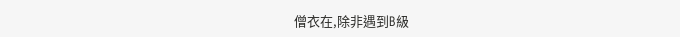僧衣在,除非遇到B級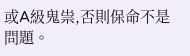或A級鬼祟,否則保命不是問題。